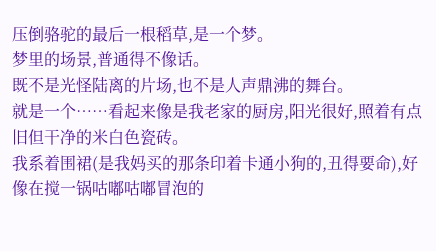压倒骆驼的最后一根稻草,是一个梦。
梦里的场景,普通得不像话。
既不是光怪陆离的片场,也不是人声鼎沸的舞台。
就是一个……看起来像是我老家的厨房,阳光很好,照着有点旧但干净的米白色瓷砖。
我系着围裙(是我妈买的那条印着卡通小狗的,丑得要命),好像在搅一锅咕嘟咕嘟冒泡的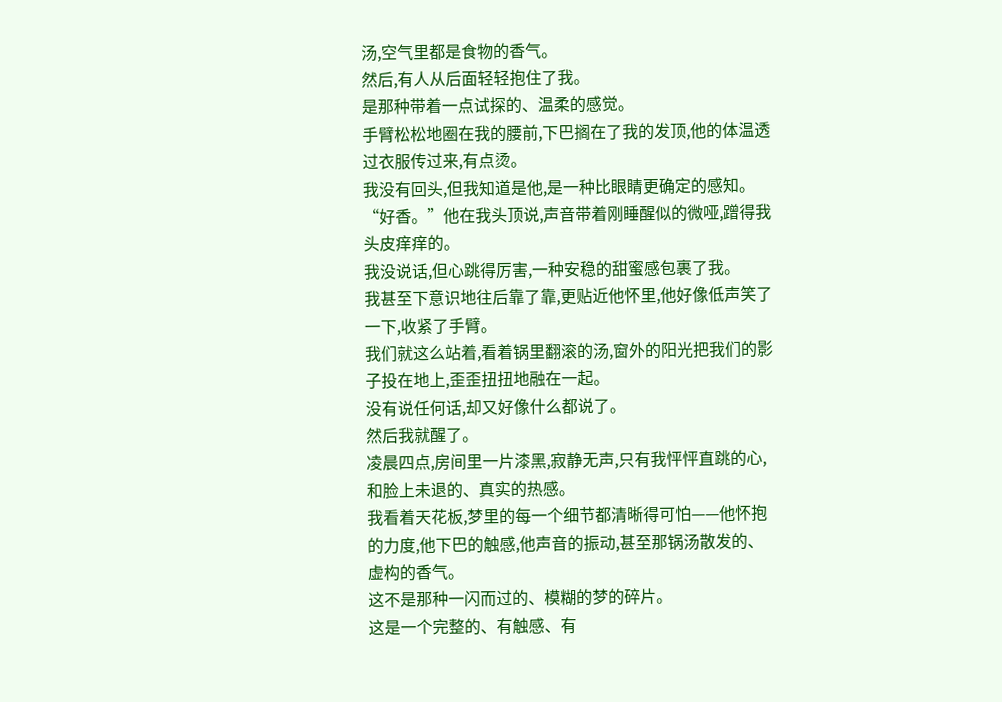汤,空气里都是食物的香气。
然后,有人从后面轻轻抱住了我。
是那种带着一点试探的、温柔的感觉。
手臂松松地圈在我的腰前,下巴搁在了我的发顶,他的体温透过衣服传过来,有点烫。
我没有回头,但我知道是他,是一种比眼睛更确定的感知。
“好香。”他在我头顶说,声音带着刚睡醒似的微哑,蹭得我头皮痒痒的。
我没说话,但心跳得厉害,一种安稳的甜蜜感包裹了我。
我甚至下意识地往后靠了靠,更贴近他怀里,他好像低声笑了一下,收紧了手臂。
我们就这么站着,看着锅里翻滚的汤,窗外的阳光把我们的影子投在地上,歪歪扭扭地融在一起。
没有说任何话,却又好像什么都说了。
然后我就醒了。
凌晨四点,房间里一片漆黑,寂静无声,只有我怦怦直跳的心,和脸上未退的、真实的热感。
我看着天花板,梦里的每一个细节都清晰得可怕——他怀抱的力度,他下巴的触感,他声音的振动,甚至那锅汤散发的、虚构的香气。
这不是那种一闪而过的、模糊的梦的碎片。
这是一个完整的、有触感、有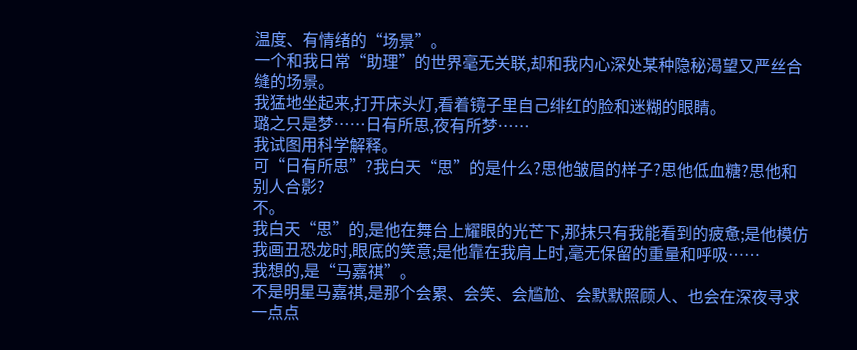温度、有情绪的“场景”。
一个和我日常“助理”的世界毫无关联,却和我内心深处某种隐秘渴望又严丝合缝的场景。
我猛地坐起来,打开床头灯,看着镜子里自己绯红的脸和迷糊的眼睛。
璐之只是梦……日有所思,夜有所梦……
我试图用科学解释。
可“日有所思”?我白天“思”的是什么?思他皱眉的样子?思他低血糖?思他和别人合影?
不。
我白天“思”的,是他在舞台上耀眼的光芒下,那抹只有我能看到的疲惫;是他模仿我画丑恐龙时,眼底的笑意;是他靠在我肩上时,毫无保留的重量和呼吸……
我想的,是“马嘉祺”。
不是明星马嘉祺,是那个会累、会笑、会尴尬、会默默照顾人、也会在深夜寻求一点点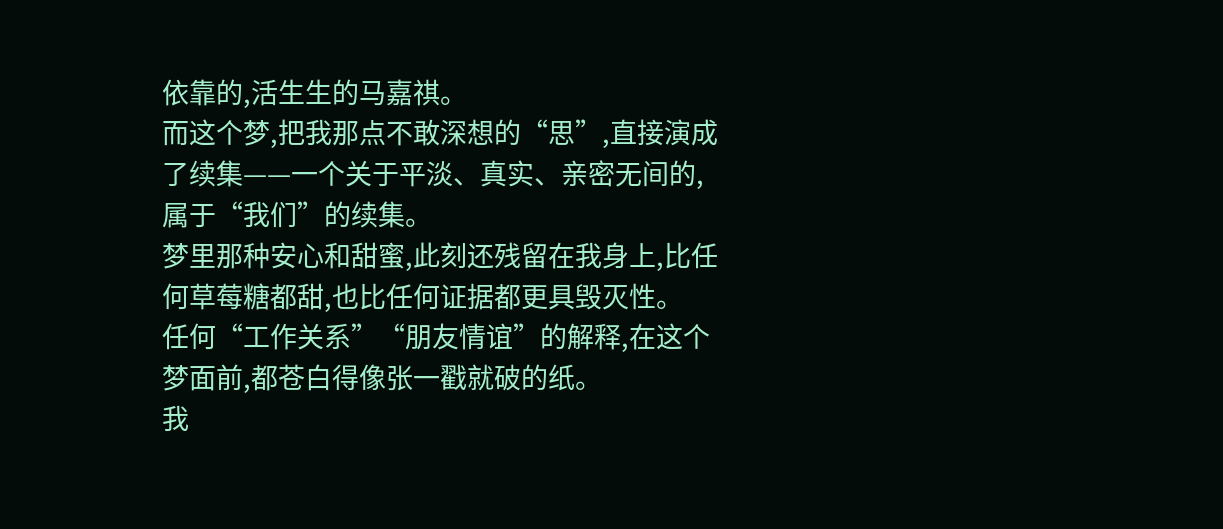依靠的,活生生的马嘉祺。
而这个梦,把我那点不敢深想的“思”,直接演成了续集——一个关于平淡、真实、亲密无间的,属于“我们”的续集。
梦里那种安心和甜蜜,此刻还残留在我身上,比任何草莓糖都甜,也比任何证据都更具毁灭性。
任何“工作关系”“朋友情谊”的解释,在这个梦面前,都苍白得像张一戳就破的纸。
我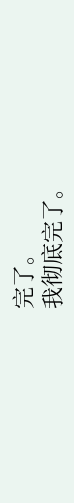完了。
我彻底完了。